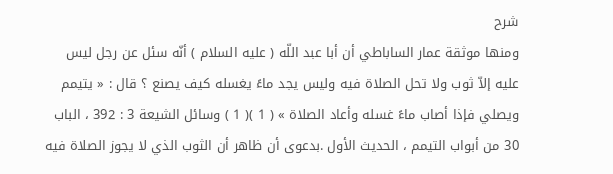شرح
ومنها موثقة عمار الساباطي أن أبا عبد اللّه ( عليه السلام ) أنّه سئل عن رجل ليس عليه إلاّ ثوب ولا تحل الصلاة فيه وليس يجد ماءً يغسله كيف يصنع ؟ قال : « يتيمم ويصلي فإذا أصاب ماءً غسله وأعاد الصلاة » ( 1 )( 1 ) وسائل الشيعة 3 : 392 ، الباب 30 من أبواب التيمم ، الحديث الأول .بدعوى أن ظاهر أن الثوب الذي لا يجوز الصلاة فيه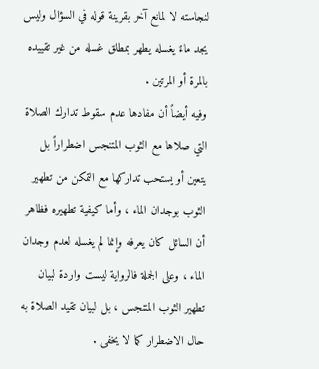لنجاسته لا لمانع آخر بقرينة قوله في السؤال وليس يجد ماءً يغسله يطهر بمطلق غسله من غير تقييده بالمرة أو المرتين .
وفيه أيضاً أن مفادها عدم سقوط تدارك الصلاة التي صلاها مع الثوب المتنجس اضطراراً بل يتعين أو يستحب تداركها مع التمكن من تطهير الثوب بوجدان الماء ، وأما كيفية تطهيره فظاهر أن السائل كان يعرفه وإنما لم يغسله لعدم وجدان الماء ، وعلى الجملة فالرواية ليست واردة لبيان تطهير الثوب المتنجس ، بل لبيان تقيد الصلاة به حال الاضطرار كما لا يخفى .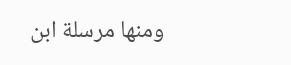ومنها مرسلة ابن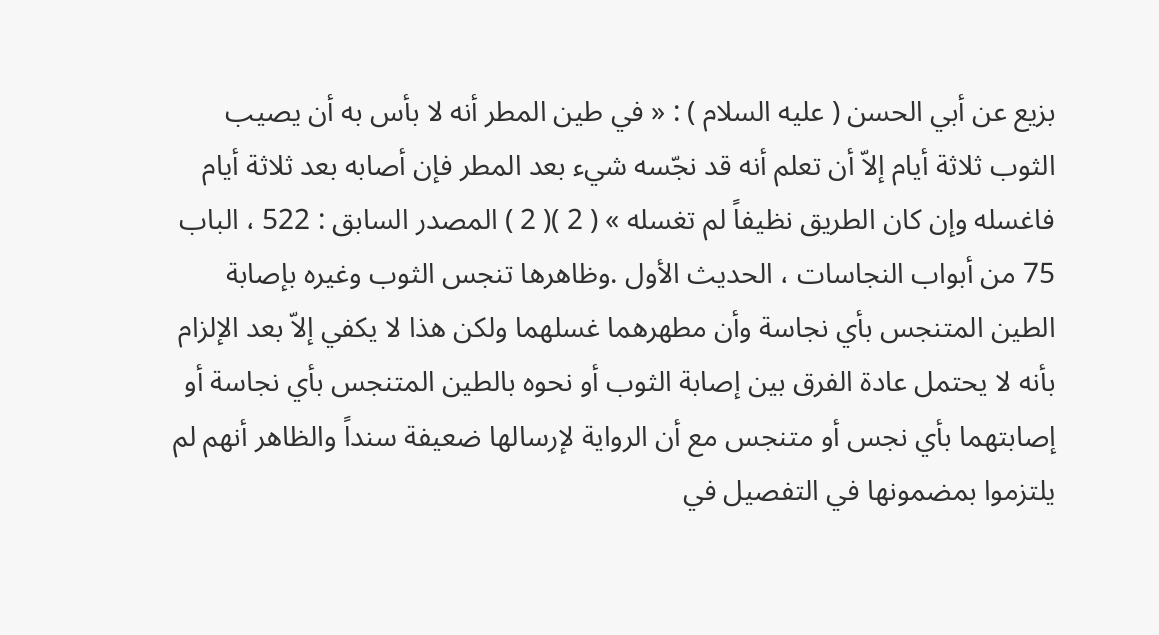بزيع عن أبي الحسن ( عليه السلام ) : « في طين المطر أنه لا بأس به أن يصيب الثوب ثلاثة أيام إلاّ أن تعلم أنه قد نجّسه شيء بعد المطر فإن أصابه بعد ثلاثة أيام فاغسله وإن كان الطريق نظيفاً لم تغسله » ( 2 )( 2 ) المصدر السابق : 522 ، الباب 75 من أبواب النجاسات ، الحديث الأول .وظاهرها تنجس الثوب وغيره بإصابة الطين المتنجس بأي نجاسة وأن مطهرهما غسلهما ولكن هذا لا يكفي إلاّ بعد الإلزام بأنه لا يحتمل عادة الفرق بين إصابة الثوب أو نحوه بالطين المتنجس بأي نجاسة أو إصابتهما بأي نجس أو متنجس مع أن الرواية لإرسالها ضعيفة سنداً والظاهر أنهم لم يلتزموا بمضمونها في التفصيل في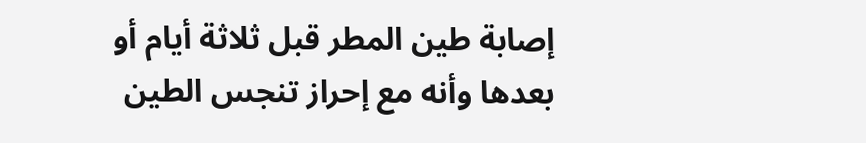إصابة طين المطر قبل ثلاثة أيام أو بعدها وأنه مع إحراز تنجس الطين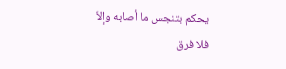يحكم بتنجس ما أصابه وإلاّ فلا فرق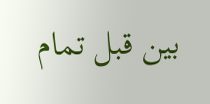بين قبل تمام